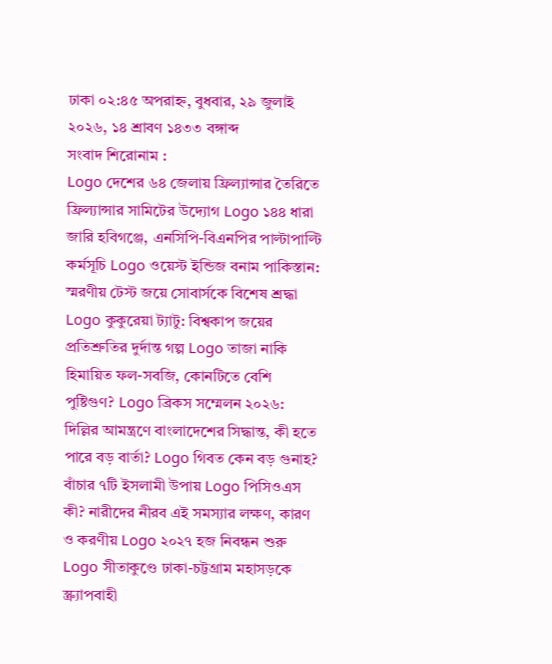ঢাকা ০২:৪৫ অপরাহ্ন, বুধবার, ২৯ জুলাই ২০২৬, ১৪ শ্রাবণ ১৪৩৩ বঙ্গাব্দ
সংবাদ শিরোনাম :
Logo দেশের ৬৪ জেলায় ফ্রিল্যান্সার তৈরিতে ফ্রিল্যান্সার সামিটের উদ্যোগ Logo ১৪৪ ধারা জারি হবিগঞ্জে, এনসিপি-বিএনপির পাল্টাপাল্টি কর্মসূচি Logo ওয়েস্ট ইন্ডিজ বনাম পাকিস্তান: স্মরণীয় টেস্ট জয়ে সোবার্সকে বিশেষ শ্রদ্ধা Logo কুকুরেয়া ট্যাটু: বিশ্বকাপ জয়ের প্রতিশ্রুতির দুর্দান্ত গল্প Logo তাজা নাকি হিমায়িত ফল-সবজি, কোনটিতে বেশি পুষ্টিগুণ? Logo ব্রিকস সম্মেলন ২০২৬: দিল্লির আমন্ত্রণে বাংলাদেশের সিদ্ধান্ত, কী হতে পারে বড় বার্তা? Logo গিবত কেন বড় গুনাহ? বাঁচার ৭টি ইসলামী উপায় Logo পিসিওএস কী? নারীদের নীরব এই সমস্যার লক্ষণ, কারণ ও করণীয় Logo ২০২৭ হজ নিবন্ধন শুরু Logo সীতাকুণ্ডে ঢাকা-চট্টগ্রাম মহাসড়কে স্ক্র্যাপবাহী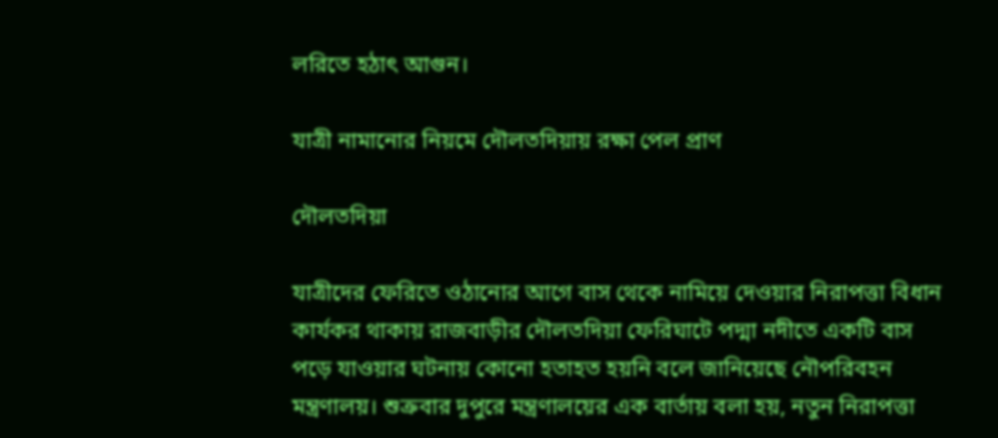লরিতে হঠাৎ আগুন।

যাত্রী নামানোর নিয়মে দৌলতদিয়ায় রক্ষা পেল প্রাণ

দৌলতদিয়া

যাত্রীদের ফেরিতে ওঠানোর আগে বাস থেকে নামিয়ে দেওয়ার নিরাপত্তা বিধান কার্যকর থাকায় রাজবাড়ীর দৌলতদিয়া ফেরিঘাটে পদ্মা নদীতে একটি বাস পড়ে যাওয়ার ঘটনায় কোনো হতাহত হয়নি বলে জানিয়েছে নৌপরিবহন মন্ত্রণালয়। শুক্রবার দুপুরে মন্ত্রণালয়ের এক বার্তায় বলা হয়, নতুন নিরাপত্তা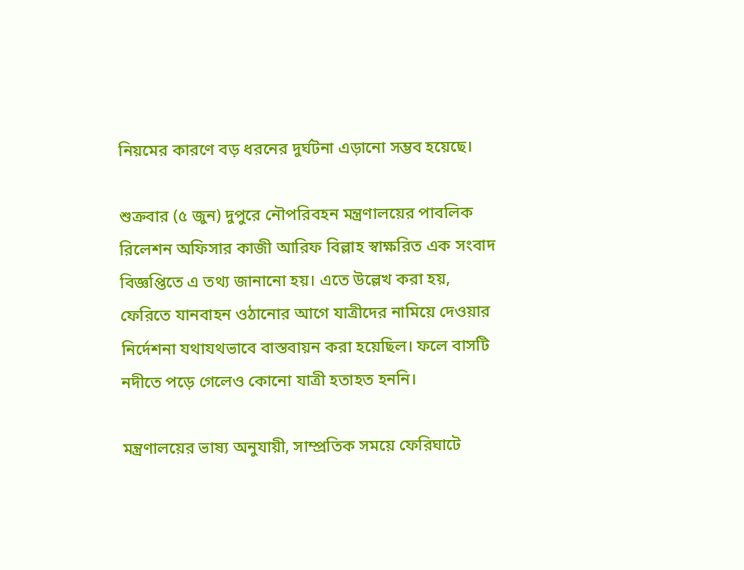নিয়মের কারণে বড় ধরনের দুর্ঘটনা এড়ানো সম্ভব হয়েছে।

শুক্রবার (৫ জুন) দুপুরে নৌপরিবহন মন্ত্রণালয়ের পাবলিক রিলেশন অফিসার কাজী আরিফ বিল্লাহ স্বাক্ষরিত এক সংবাদ বিজ্ঞপ্তিতে এ তথ্য জানানো হয়। এতে উল্লেখ করা হয়, ফেরিতে যানবাহন ওঠানোর আগে যাত্রীদের নামিয়ে দেওয়ার নির্দেশনা যথাযথভাবে বাস্তবায়ন করা হয়েছিল। ফলে বাসটি নদীতে পড়ে গেলেও কোনো যাত্রী হতাহত হননি।

মন্ত্রণালয়ের ভাষ্য অনুযায়ী, সাম্প্রতিক সময়ে ফেরিঘাটে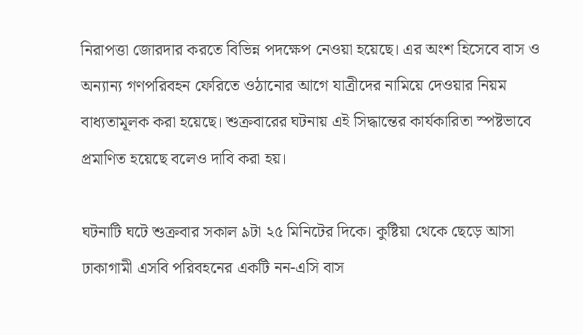নিরাপত্তা জোরদার করতে বিভিন্ন পদক্ষেপ নেওয়া হয়েছে। এর অংশ হিসেবে বাস ও অন্যান্য গণপরিবহন ফেরিতে ওঠানোর আগে যাত্রীদের নামিয়ে দেওয়ার নিয়ম বাধ্যতামূলক করা হয়েছে। শুক্রবারের ঘটনায় এই সিদ্ধান্তের কার্যকারিতা স্পষ্টভাবে প্রমাণিত হয়েছে বলেও দাবি করা হয়।

ঘটনাটি ঘটে শুক্রবার সকাল ৯টা ২৫ মিনিটের দিকে। কুষ্টিয়া থেকে ছেড়ে আসা ঢাকাগামী এসবি পরিবহনের একটি নন-এসি বাস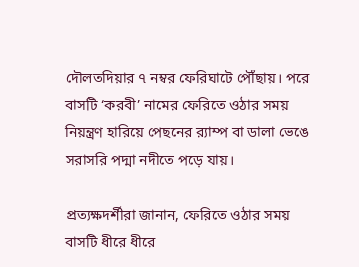দৌলতদিয়ার ৭ নম্বর ফেরিঘাটে পৌঁছায়। পরে বাসটি ‘করবী’ নামের ফেরিতে ওঠার সময় নিয়ন্ত্রণ হারিয়ে পেছনের র‍্যাম্প বা ডালা ভেঙে সরাসরি পদ্মা নদীতে পড়ে যায়।

প্রত্যক্ষদর্শীরা জানান, ফেরিতে ওঠার সময় বাসটি ধীরে ধীরে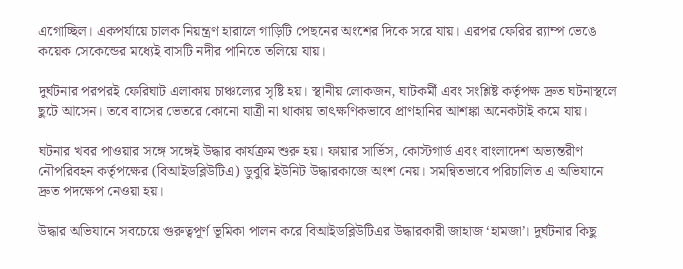এগোচ্ছিল। একপর্যায়ে চালক নিয়ন্ত্রণ হারালে গাড়িটি পেছনের অংশের দিকে সরে যায়। এরপর ফেরির র‍্যাম্প ভেঙে কয়েক সেকেন্ডের মধ্যেই বাসটি নদীর পানিতে তলিয়ে যায়।

দুর্ঘটনার পরপরই ফেরিঘাট এলাকায় চাঞ্চল্যের সৃষ্টি হয়। স্থানীয় লোকজন, ঘাটকর্মী এবং সংশ্লিষ্ট কর্তৃপক্ষ দ্রুত ঘটনাস্থলে ছুটে আসেন। তবে বাসের ভেতরে কোনো যাত্রী না থাকায় তাৎক্ষণিকভাবে প্রাণহানির আশঙ্কা অনেকটাই কমে যায়।

ঘটনার খবর পাওয়ার সঙ্গে সঙ্গেই উদ্ধার কার্যক্রম শুরু হয়। ফায়ার সার্ভিস, কোস্টগার্ড এবং বাংলাদেশ অভ্যন্তরীণ নৌপরিবহন কর্তৃপক্ষের (বিআইডব্লিউটিএ) ডুবুরি ইউনিট উদ্ধারকাজে অংশ নেয়। সমন্বিতভাবে পরিচালিত এ অভিযানে দ্রুত পদক্ষেপ নেওয়া হয়।

উদ্ধার অভিযানে সবচেয়ে গুরুত্বপূর্ণ ভূমিকা পালন করে বিআইডব্লিউটিএর উদ্ধারকারী জাহাজ ‘হামজা’। দুর্ঘটনার কিছু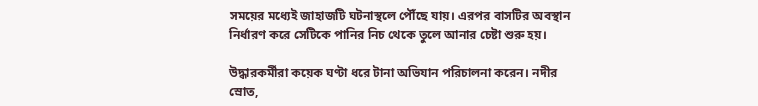সময়ের মধ্যেই জাহাজটি ঘটনাস্থলে পৌঁছে যায়। এরপর বাসটির অবস্থান নির্ধারণ করে সেটিকে পানির নিচ থেকে তুলে আনার চেষ্টা শুরু হয়।

উদ্ধারকর্মীরা কয়েক ঘণ্টা ধরে টানা অভিযান পরিচালনা করেন। নদীর স্রোত,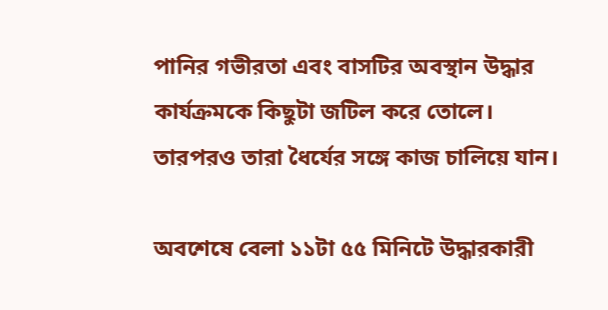পানির গভীরতা এবং বাসটির অবস্থান উদ্ধার কার্যক্রমকে কিছুটা জটিল করে তোলে। তারপরও তারা ধৈর্যের সঙ্গে কাজ চালিয়ে যান।

অবশেষে বেলা ১১টা ৫৫ মিনিটে উদ্ধারকারী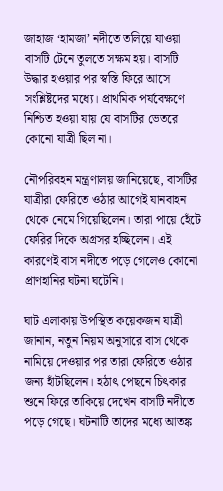জাহাজ ‘হামজা’ নদীতে তলিয়ে যাওয়া বাসটি টেনে তুলতে সক্ষম হয়। বাসটি উদ্ধার হওয়ার পর স্বস্তি ফিরে আসে সংশ্লিষ্টদের মধ্যে। প্রাথমিক পর্যবেক্ষণে নিশ্চিত হওয়া যায় যে বাসটির ভেতরে কোনো যাত্রী ছিল না।

নৌপরিবহন মন্ত্রণালয় জানিয়েছে, বাসটির যাত্রীরা ফেরিতে ওঠার আগেই যানবাহন থেকে নেমে গিয়েছিলেন। তারা পায়ে হেঁটে ফেরির দিকে অগ্রসর হচ্ছিলেন। এই কারণেই বাস নদীতে পড়ে গেলেও কোনো প্রাণহানির ঘটনা ঘটেনি।

ঘাট এলাকায় উপস্থিত কয়েকজন যাত্রী জানান, নতুন নিয়ম অনুসারে বাস থেকে নামিয়ে দেওয়ার পর তারা ফেরিতে ওঠার জন্য হাঁটছিলেন। হঠাৎ পেছনে চিৎকার শুনে ফিরে তাকিয়ে দেখেন বাসটি নদীতে পড়ে গেছে। ঘটনাটি তাদের মধ্যে আতঙ্ক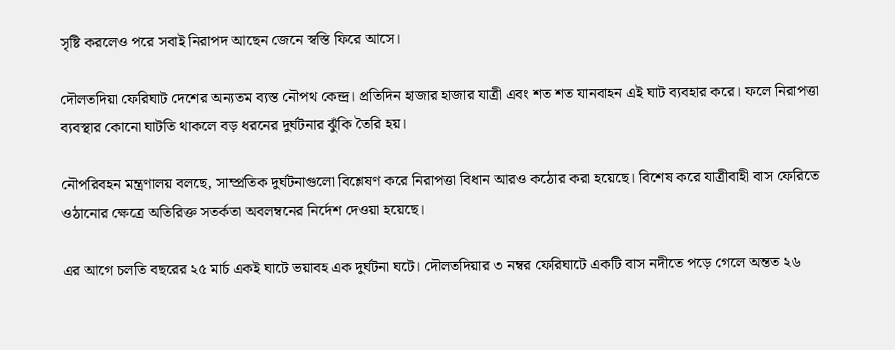সৃষ্টি করলেও পরে সবাই নিরাপদ আছেন জেনে স্বস্তি ফিরে আসে।

দৌলতদিয়া ফেরিঘাট দেশের অন্যতম ব্যস্ত নৌপথ কেন্দ্র। প্রতিদিন হাজার হাজার যাত্রী এবং শত শত যানবাহন এই ঘাট ব্যবহার করে। ফলে নিরাপত্তা ব্যবস্থার কোনো ঘাটতি থাকলে বড় ধরনের দুর্ঘটনার ঝুঁকি তৈরি হয়।

নৌপরিবহন মন্ত্রণালয় বলছে, সাম্প্রতিক দুর্ঘটনাগুলো বিশ্লেষণ করে নিরাপত্তা বিধান আরও কঠোর করা হয়েছে। বিশেষ করে যাত্রীবাহী বাস ফেরিতে ওঠানোর ক্ষেত্রে অতিরিক্ত সতর্কতা অবলম্বনের নির্দেশ দেওয়া হয়েছে।

এর আগে চলতি বছরের ২৫ মার্চ একই ঘাটে ভয়াবহ এক দুর্ঘটনা ঘটে। দৌলতদিয়ার ৩ নম্বর ফেরিঘাটে একটি বাস নদীতে পড়ে গেলে অন্তত ২৬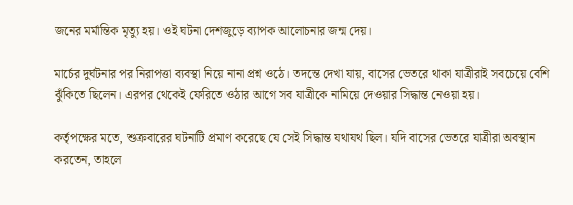জনের মর্মান্তিক মৃত্যু হয়। ওই ঘটনা দেশজুড়ে ব্যাপক আলোচনার জন্ম দেয়।

মার্চের দুর্ঘটনার পর নিরাপত্তা ব্যবস্থা নিয়ে নানা প্রশ্ন ওঠে। তদন্তে দেখা যায়, বাসের ভেতরে থাকা যাত্রীরাই সবচেয়ে বেশি ঝুঁকিতে ছিলেন। এরপর থেকেই ফেরিতে ওঠার আগে সব যাত্রীকে নামিয়ে দেওয়ার সিদ্ধান্ত নেওয়া হয়।

কর্তৃপক্ষের মতে, শুক্রবারের ঘটনাটি প্রমাণ করেছে যে সেই সিদ্ধান্ত যথাযথ ছিল। যদি বাসের ভেতরে যাত্রীরা অবস্থান করতেন, তাহলে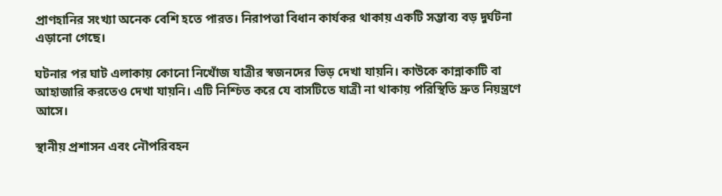প্রাণহানির সংখ্যা অনেক বেশি হতে পারত। নিরাপত্তা বিধান কার্যকর থাকায় একটি সম্ভাব্য বড় দুর্ঘটনা এড়ানো গেছে।

ঘটনার পর ঘাট এলাকায় কোনো নিখোঁজ যাত্রীর স্বজনদের ভিড় দেখা যায়নি। কাউকে কান্নাকাটি বা আহাজারি করতেও দেখা যায়নি। এটি নিশ্চিত করে যে বাসটিতে যাত্রী না থাকায় পরিস্থিতি দ্রুত নিয়ন্ত্রণে আসে।

স্থানীয় প্রশাসন এবং নৌপরিবহন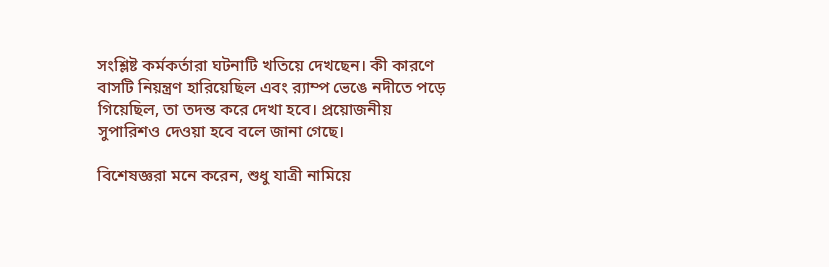সংশ্লিষ্ট কর্মকর্তারা ঘটনাটি খতিয়ে দেখছেন। কী কারণে বাসটি নিয়ন্ত্রণ হারিয়েছিল এবং র‍্যাম্প ভেঙে নদীতে পড়ে গিয়েছিল, তা তদন্ত করে দেখা হবে। প্রয়োজনীয় সুপারিশও দেওয়া হবে বলে জানা গেছে।

বিশেষজ্ঞরা মনে করেন, শুধু যাত্রী নামিয়ে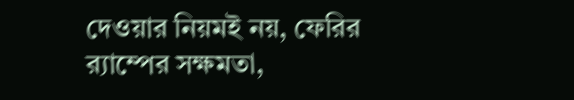দেওয়ার নিয়মই নয়, ফেরির র‍্যাম্পের সক্ষমতা,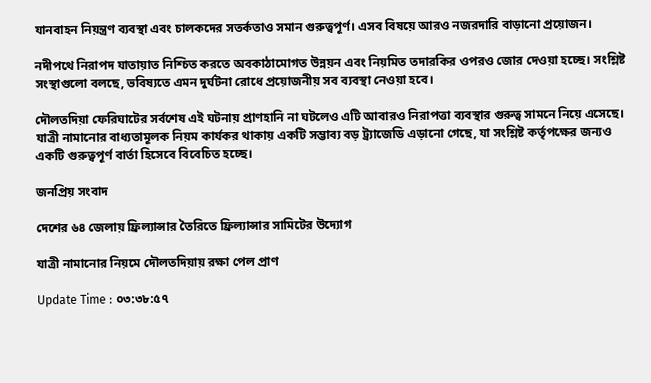যানবাহন নিয়ন্ত্রণ ব্যবস্থা এবং চালকদের সতর্কতাও সমান গুরুত্বপূর্ণ। এসব বিষয়ে আরও নজরদারি বাড়ানো প্রয়োজন।

নদীপথে নিরাপদ যাতায়াত নিশ্চিত করতে অবকাঠামোগত উন্নয়ন এবং নিয়মিত তদারকির ওপরও জোর দেওয়া হচ্ছে। সংশ্লিষ্ট সংস্থাগুলো বলছে, ভবিষ্যতে এমন দুর্ঘটনা রোধে প্রয়োজনীয় সব ব্যবস্থা নেওয়া হবে।

দৌলতদিয়া ফেরিঘাটের সর্বশেষ এই ঘটনায় প্রাণহানি না ঘটলেও এটি আবারও নিরাপত্তা ব্যবস্থার গুরুত্ব সামনে নিয়ে এসেছে। যাত্রী নামানোর বাধ্যতামূলক নিয়ম কার্যকর থাকায় একটি সম্ভাব্য বড় ট্র্যাজেডি এড়ানো গেছে, যা সংশ্লিষ্ট কর্তৃপক্ষের জন্যও একটি গুরুত্বপূর্ণ বার্তা হিসেবে বিবেচিত হচ্ছে।

জনপ্রিয় সংবাদ

দেশের ৬৪ জেলায় ফ্রিল্যান্সার তৈরিতে ফ্রিল্যান্সার সামিটের উদ্যোগ

যাত্রী নামানোর নিয়মে দৌলতদিয়ায় রক্ষা পেল প্রাণ

Update Time : ০৩:৩৮:৫৭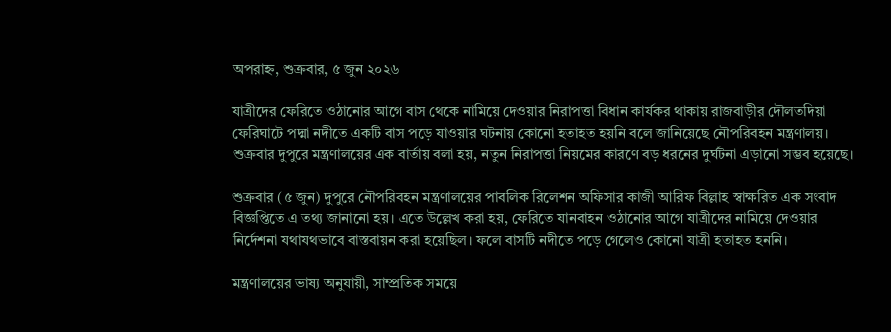অপরাহ্ন, শুক্রবার, ৫ জুন ২০২৬

যাত্রীদের ফেরিতে ওঠানোর আগে বাস থেকে নামিয়ে দেওয়ার নিরাপত্তা বিধান কার্যকর থাকায় রাজবাড়ীর দৌলতদিয়া ফেরিঘাটে পদ্মা নদীতে একটি বাস পড়ে যাওয়ার ঘটনায় কোনো হতাহত হয়নি বলে জানিয়েছে নৌপরিবহন মন্ত্রণালয়। শুক্রবার দুপুরে মন্ত্রণালয়ের এক বার্তায় বলা হয়, নতুন নিরাপত্তা নিয়মের কারণে বড় ধরনের দুর্ঘটনা এড়ানো সম্ভব হয়েছে।

শুক্রবার (৫ জুন) দুপুরে নৌপরিবহন মন্ত্রণালয়ের পাবলিক রিলেশন অফিসার কাজী আরিফ বিল্লাহ স্বাক্ষরিত এক সংবাদ বিজ্ঞপ্তিতে এ তথ্য জানানো হয়। এতে উল্লেখ করা হয়, ফেরিতে যানবাহন ওঠানোর আগে যাত্রীদের নামিয়ে দেওয়ার নির্দেশনা যথাযথভাবে বাস্তবায়ন করা হয়েছিল। ফলে বাসটি নদীতে পড়ে গেলেও কোনো যাত্রী হতাহত হননি।

মন্ত্রণালয়ের ভাষ্য অনুযায়ী, সাম্প্রতিক সময়ে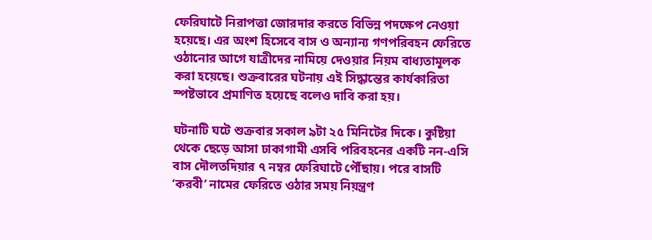ফেরিঘাটে নিরাপত্তা জোরদার করতে বিভিন্ন পদক্ষেপ নেওয়া হয়েছে। এর অংশ হিসেবে বাস ও অন্যান্য গণপরিবহন ফেরিতে ওঠানোর আগে যাত্রীদের নামিয়ে দেওয়ার নিয়ম বাধ্যতামূলক করা হয়েছে। শুক্রবারের ঘটনায় এই সিদ্ধান্তের কার্যকারিতা স্পষ্টভাবে প্রমাণিত হয়েছে বলেও দাবি করা হয়।

ঘটনাটি ঘটে শুক্রবার সকাল ৯টা ২৫ মিনিটের দিকে। কুষ্টিয়া থেকে ছেড়ে আসা ঢাকাগামী এসবি পরিবহনের একটি নন-এসি বাস দৌলতদিয়ার ৭ নম্বর ফেরিঘাটে পৌঁছায়। পরে বাসটি ‘করবী’ নামের ফেরিতে ওঠার সময় নিয়ন্ত্রণ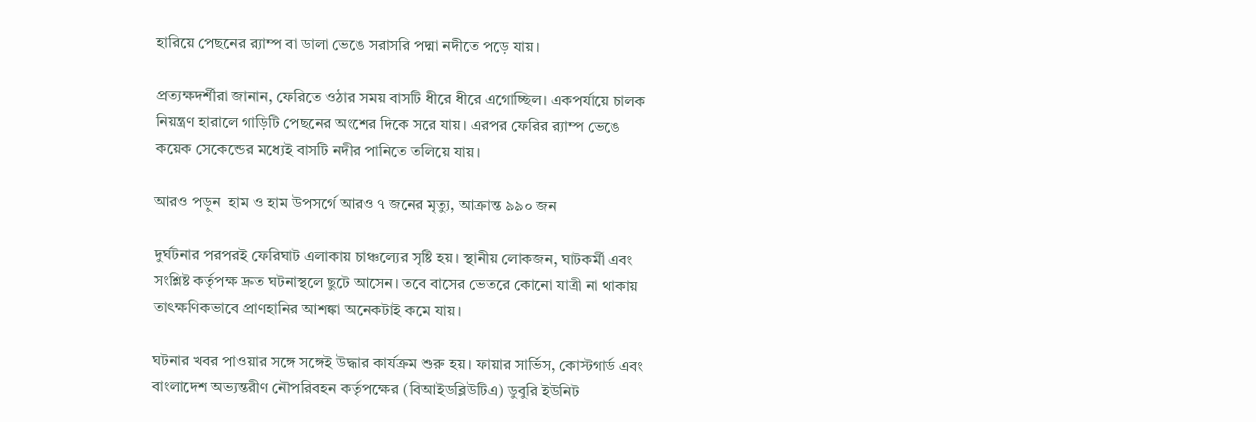হারিয়ে পেছনের র‍্যাম্প বা ডালা ভেঙে সরাসরি পদ্মা নদীতে পড়ে যায়।

প্রত্যক্ষদর্শীরা জানান, ফেরিতে ওঠার সময় বাসটি ধীরে ধীরে এগোচ্ছিল। একপর্যায়ে চালক নিয়ন্ত্রণ হারালে গাড়িটি পেছনের অংশের দিকে সরে যায়। এরপর ফেরির র‍্যাম্প ভেঙে কয়েক সেকেন্ডের মধ্যেই বাসটি নদীর পানিতে তলিয়ে যায়।

আরও পড়ুন  হাম ও হাম উপসর্গে আরও ৭ জনের মৃত্যু, আক্রান্ত ৯৯০ জন

দুর্ঘটনার পরপরই ফেরিঘাট এলাকায় চাঞ্চল্যের সৃষ্টি হয়। স্থানীয় লোকজন, ঘাটকর্মী এবং সংশ্লিষ্ট কর্তৃপক্ষ দ্রুত ঘটনাস্থলে ছুটে আসেন। তবে বাসের ভেতরে কোনো যাত্রী না থাকায় তাৎক্ষণিকভাবে প্রাণহানির আশঙ্কা অনেকটাই কমে যায়।

ঘটনার খবর পাওয়ার সঙ্গে সঙ্গেই উদ্ধার কার্যক্রম শুরু হয়। ফায়ার সার্ভিস, কোস্টগার্ড এবং বাংলাদেশ অভ্যন্তরীণ নৌপরিবহন কর্তৃপক্ষের (বিআইডব্লিউটিএ) ডুবুরি ইউনিট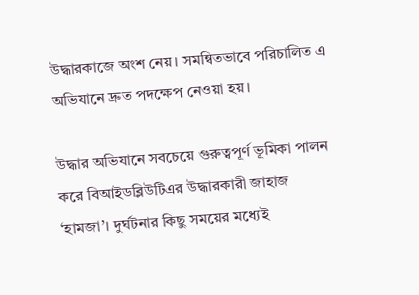উদ্ধারকাজে অংশ নেয়। সমন্বিতভাবে পরিচালিত এ অভিযানে দ্রুত পদক্ষেপ নেওয়া হয়।

উদ্ধার অভিযানে সবচেয়ে গুরুত্বপূর্ণ ভূমিকা পালন করে বিআইডব্লিউটিএর উদ্ধারকারী জাহাজ ‘হামজা’। দুর্ঘটনার কিছু সময়ের মধ্যেই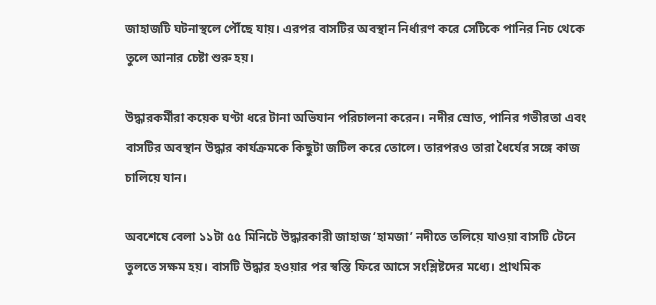জাহাজটি ঘটনাস্থলে পৌঁছে যায়। এরপর বাসটির অবস্থান নির্ধারণ করে সেটিকে পানির নিচ থেকে তুলে আনার চেষ্টা শুরু হয়।

উদ্ধারকর্মীরা কয়েক ঘণ্টা ধরে টানা অভিযান পরিচালনা করেন। নদীর স্রোত, পানির গভীরতা এবং বাসটির অবস্থান উদ্ধার কার্যক্রমকে কিছুটা জটিল করে তোলে। তারপরও তারা ধৈর্যের সঙ্গে কাজ চালিয়ে যান।

অবশেষে বেলা ১১টা ৫৫ মিনিটে উদ্ধারকারী জাহাজ ‘হামজা’ নদীতে তলিয়ে যাওয়া বাসটি টেনে তুলতে সক্ষম হয়। বাসটি উদ্ধার হওয়ার পর স্বস্তি ফিরে আসে সংশ্লিষ্টদের মধ্যে। প্রাথমিক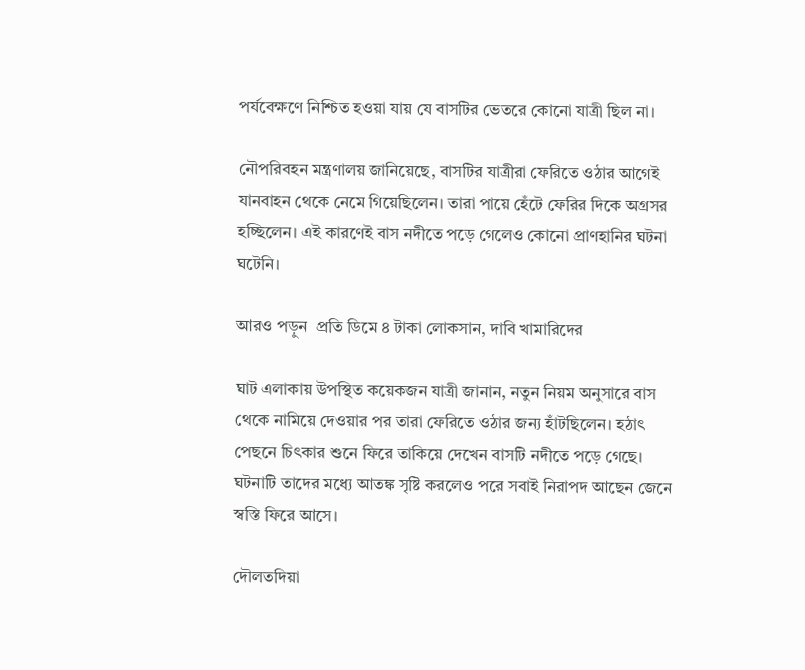পর্যবেক্ষণে নিশ্চিত হওয়া যায় যে বাসটির ভেতরে কোনো যাত্রী ছিল না।

নৌপরিবহন মন্ত্রণালয় জানিয়েছে, বাসটির যাত্রীরা ফেরিতে ওঠার আগেই যানবাহন থেকে নেমে গিয়েছিলেন। তারা পায়ে হেঁটে ফেরির দিকে অগ্রসর হচ্ছিলেন। এই কারণেই বাস নদীতে পড়ে গেলেও কোনো প্রাণহানির ঘটনা ঘটেনি।

আরও পড়ুন  প্রতি ডিমে ৪ টাকা লোকসান, দাবি খামারিদের

ঘাট এলাকায় উপস্থিত কয়েকজন যাত্রী জানান, নতুন নিয়ম অনুসারে বাস থেকে নামিয়ে দেওয়ার পর তারা ফেরিতে ওঠার জন্য হাঁটছিলেন। হঠাৎ পেছনে চিৎকার শুনে ফিরে তাকিয়ে দেখেন বাসটি নদীতে পড়ে গেছে। ঘটনাটি তাদের মধ্যে আতঙ্ক সৃষ্টি করলেও পরে সবাই নিরাপদ আছেন জেনে স্বস্তি ফিরে আসে।

দৌলতদিয়া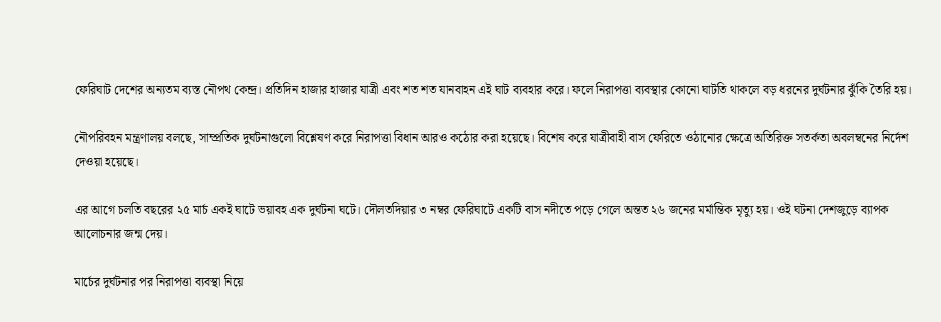ফেরিঘাট দেশের অন্যতম ব্যস্ত নৌপথ কেন্দ্র। প্রতিদিন হাজার হাজার যাত্রী এবং শত শত যানবাহন এই ঘাট ব্যবহার করে। ফলে নিরাপত্তা ব্যবস্থার কোনো ঘাটতি থাকলে বড় ধরনের দুর্ঘটনার ঝুঁকি তৈরি হয়।

নৌপরিবহন মন্ত্রণালয় বলছে, সাম্প্রতিক দুর্ঘটনাগুলো বিশ্লেষণ করে নিরাপত্তা বিধান আরও কঠোর করা হয়েছে। বিশেষ করে যাত্রীবাহী বাস ফেরিতে ওঠানোর ক্ষেত্রে অতিরিক্ত সতর্কতা অবলম্বনের নির্দেশ দেওয়া হয়েছে।

এর আগে চলতি বছরের ২৫ মার্চ একই ঘাটে ভয়াবহ এক দুর্ঘটনা ঘটে। দৌলতদিয়ার ৩ নম্বর ফেরিঘাটে একটি বাস নদীতে পড়ে গেলে অন্তত ২৬ জনের মর্মান্তিক মৃত্যু হয়। ওই ঘটনা দেশজুড়ে ব্যাপক আলোচনার জন্ম দেয়।

মার্চের দুর্ঘটনার পর নিরাপত্তা ব্যবস্থা নিয়ে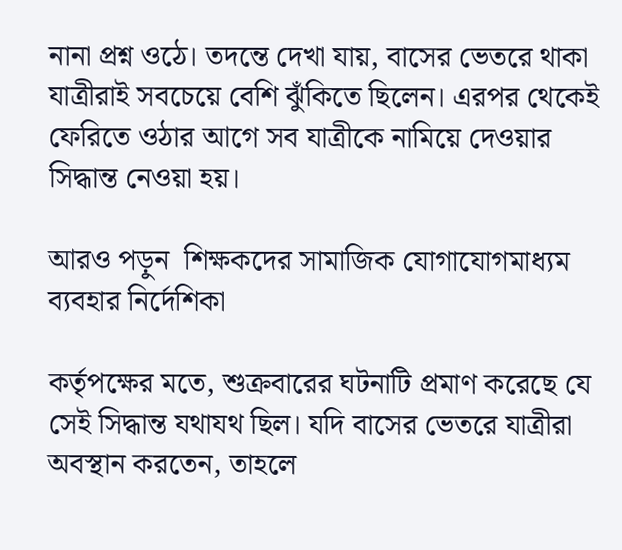নানা প্রশ্ন ওঠে। তদন্তে দেখা যায়, বাসের ভেতরে থাকা যাত্রীরাই সবচেয়ে বেশি ঝুঁকিতে ছিলেন। এরপর থেকেই ফেরিতে ওঠার আগে সব যাত্রীকে নামিয়ে দেওয়ার সিদ্ধান্ত নেওয়া হয়।

আরও পড়ুন  শিক্ষকদের সামাজিক যোগাযোগমাধ্যম ব্যবহার নির্দেশিকা

কর্তৃপক্ষের মতে, শুক্রবারের ঘটনাটি প্রমাণ করেছে যে সেই সিদ্ধান্ত যথাযথ ছিল। যদি বাসের ভেতরে যাত্রীরা অবস্থান করতেন, তাহলে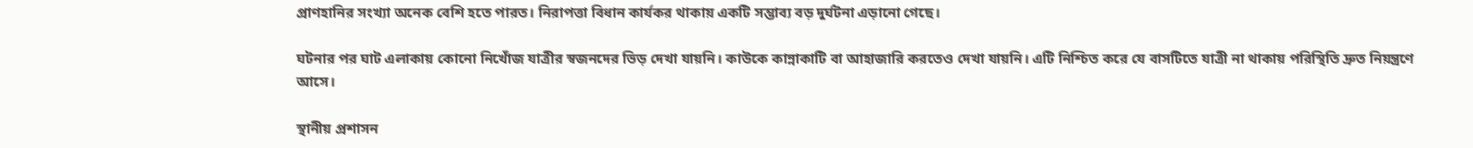প্রাণহানির সংখ্যা অনেক বেশি হতে পারত। নিরাপত্তা বিধান কার্যকর থাকায় একটি সম্ভাব্য বড় দুর্ঘটনা এড়ানো গেছে।

ঘটনার পর ঘাট এলাকায় কোনো নিখোঁজ যাত্রীর স্বজনদের ভিড় দেখা যায়নি। কাউকে কান্নাকাটি বা আহাজারি করতেও দেখা যায়নি। এটি নিশ্চিত করে যে বাসটিতে যাত্রী না থাকায় পরিস্থিতি দ্রুত নিয়ন্ত্রণে আসে।

স্থানীয় প্রশাসন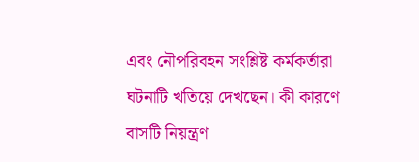এবং নৌপরিবহন সংশ্লিষ্ট কর্মকর্তারা ঘটনাটি খতিয়ে দেখছেন। কী কারণে বাসটি নিয়ন্ত্রণ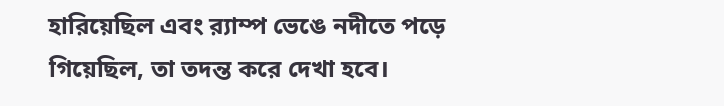হারিয়েছিল এবং র‍্যাম্প ভেঙে নদীতে পড়ে গিয়েছিল, তা তদন্ত করে দেখা হবে।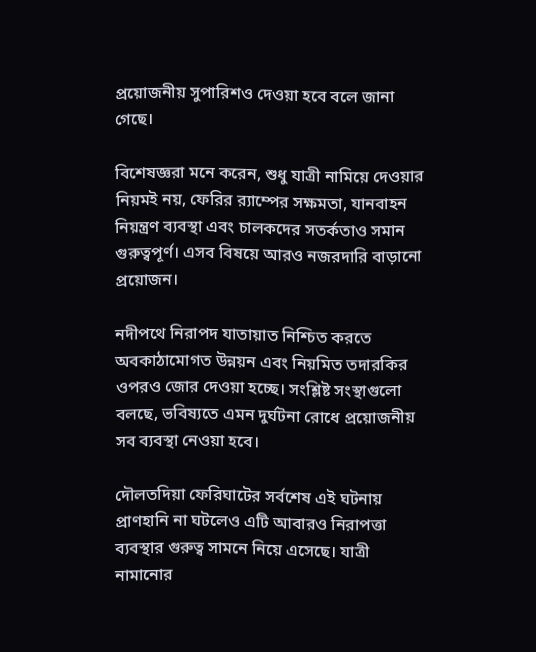প্রয়োজনীয় সুপারিশও দেওয়া হবে বলে জানা গেছে।

বিশেষজ্ঞরা মনে করেন, শুধু যাত্রী নামিয়ে দেওয়ার নিয়মই নয়, ফেরির র‍্যাম্পের সক্ষমতা, যানবাহন নিয়ন্ত্রণ ব্যবস্থা এবং চালকদের সতর্কতাও সমান গুরুত্বপূর্ণ। এসব বিষয়ে আরও নজরদারি বাড়ানো প্রয়োজন।

নদীপথে নিরাপদ যাতায়াত নিশ্চিত করতে অবকাঠামোগত উন্নয়ন এবং নিয়মিত তদারকির ওপরও জোর দেওয়া হচ্ছে। সংশ্লিষ্ট সংস্থাগুলো বলছে, ভবিষ্যতে এমন দুর্ঘটনা রোধে প্রয়োজনীয় সব ব্যবস্থা নেওয়া হবে।

দৌলতদিয়া ফেরিঘাটের সর্বশেষ এই ঘটনায় প্রাণহানি না ঘটলেও এটি আবারও নিরাপত্তা ব্যবস্থার গুরুত্ব সামনে নিয়ে এসেছে। যাত্রী নামানোর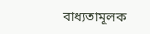বাধ্যতামূলক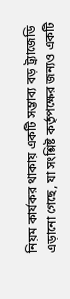নিয়ম কার্যকর থাকায় একটি সম্ভাব্য বড় ট্র্যাজেডি এড়ানো গেছে, যা সংশ্লিষ্ট কর্তৃপক্ষের জন্যও একটি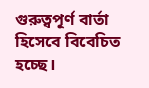গুরুত্বপূর্ণ বার্তা হিসেবে বিবেচিত হচ্ছে।